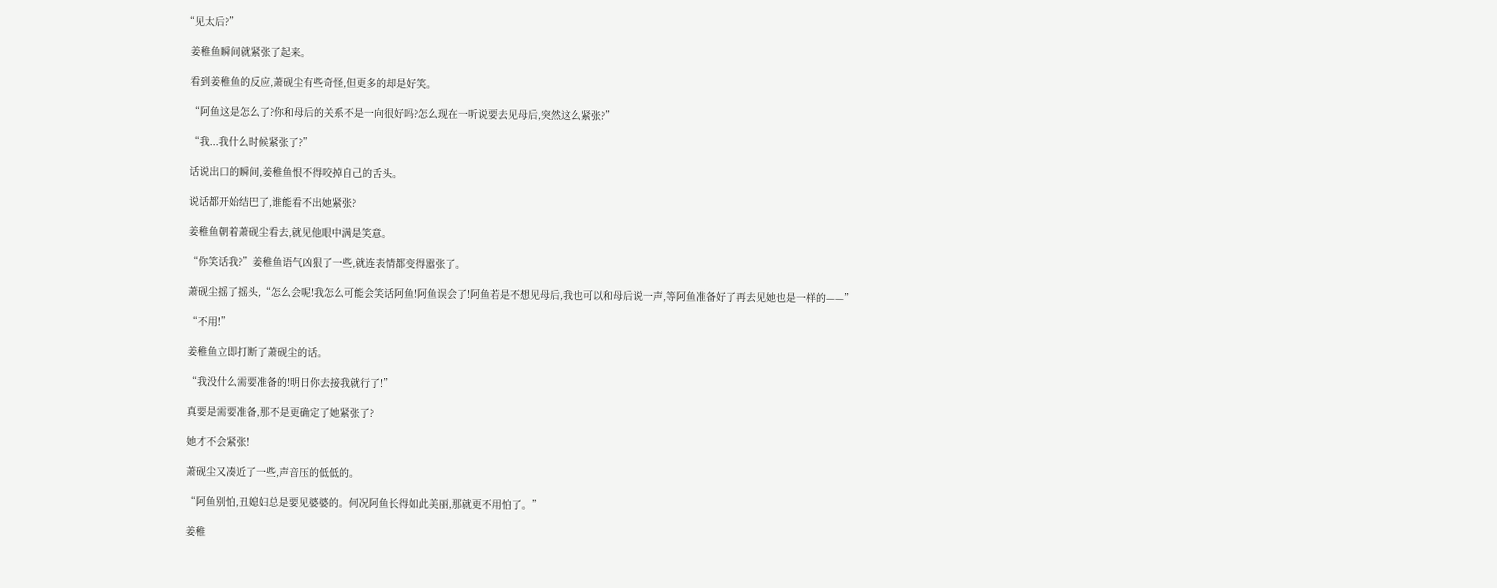“见太后?”

  姜稚鱼瞬间就紧张了起来。

  看到姜稚鱼的反应,萧砚尘有些奇怪,但更多的却是好笑。

  “阿鱼这是怎么了?你和母后的关系不是一向很好吗?怎么现在一听说要去见母后,突然这么紧张?”

  “我...我什么时候紧张了?”

  话说出口的瞬间,姜稚鱼恨不得咬掉自己的舌头。

  说话都开始结巴了,谁能看不出她紧张?

  姜稚鱼朝着萧砚尘看去,就见他眼中满是笑意。

  “你笑话我?”姜稚鱼语气凶狠了一些,就连表情都变得嚣张了。

  萧砚尘摇了摇头,“怎么会呢!我怎么可能会笑话阿鱼!阿鱼误会了!阿鱼若是不想见母后,我也可以和母后说一声,等阿鱼准备好了再去见她也是一样的——”

  “不用!”

  姜稚鱼立即打断了萧砚尘的话。

  “我没什么需要准备的!明日你去接我就行了!”

  真要是需要准备,那不是更确定了她紧张了?

  她才不会紧张!

  萧砚尘又凑近了一些,声音压的低低的。

  “阿鱼别怕,丑媳妇总是要见婆婆的。何况阿鱼长得如此美丽,那就更不用怕了。”

  姜稚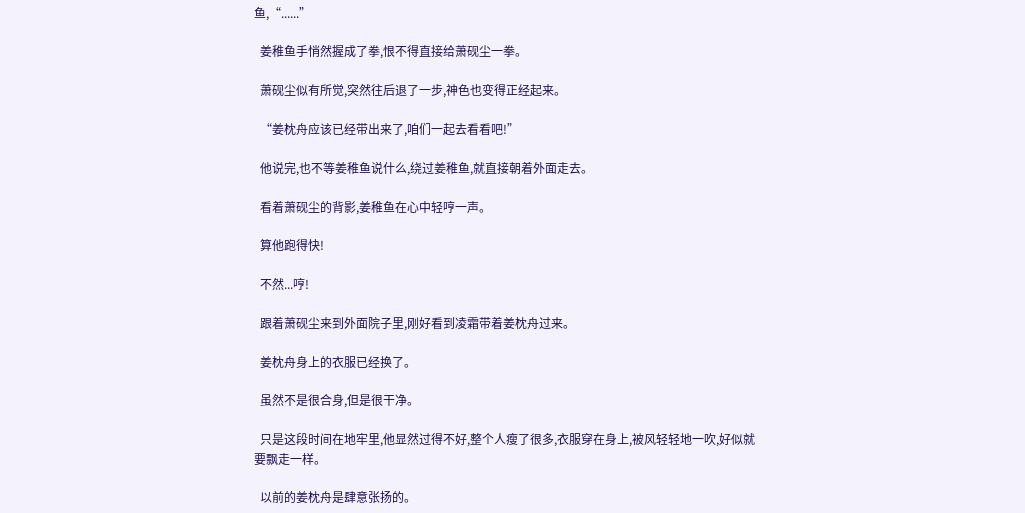鱼,“......”

  姜稚鱼手悄然握成了拳,恨不得直接给萧砚尘一拳。

  萧砚尘似有所觉,突然往后退了一步,神色也变得正经起来。

  “姜枕舟应该已经带出来了,咱们一起去看看吧!”

  他说完,也不等姜稚鱼说什么,绕过姜稚鱼,就直接朝着外面走去。

  看着萧砚尘的背影,姜稚鱼在心中轻哼一声。

  算他跑得快!

  不然...哼!

  跟着萧砚尘来到外面院子里,刚好看到凌霜带着姜枕舟过来。

  姜枕舟身上的衣服已经换了。

  虽然不是很合身,但是很干净。

  只是这段时间在地牢里,他显然过得不好,整个人瘦了很多,衣服穿在身上,被风轻轻地一吹,好似就要飘走一样。

  以前的姜枕舟是肆意张扬的。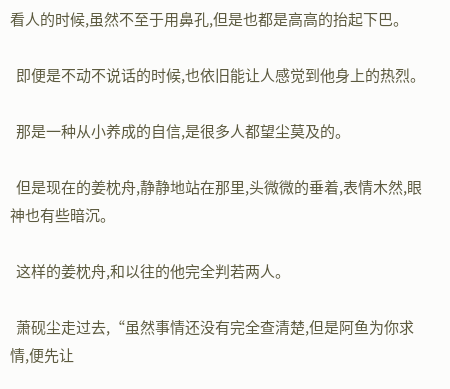看人的时候,虽然不至于用鼻孔,但是也都是高高的抬起下巴。

  即便是不动不说话的时候,也依旧能让人感觉到他身上的热烈。

  那是一种从小养成的自信,是很多人都望尘莫及的。

  但是现在的姜枕舟,静静地站在那里,头微微的垂着,表情木然,眼神也有些暗沉。

  这样的姜枕舟,和以往的他完全判若两人。

  萧砚尘走过去,“虽然事情还没有完全查清楚,但是阿鱼为你求情,便先让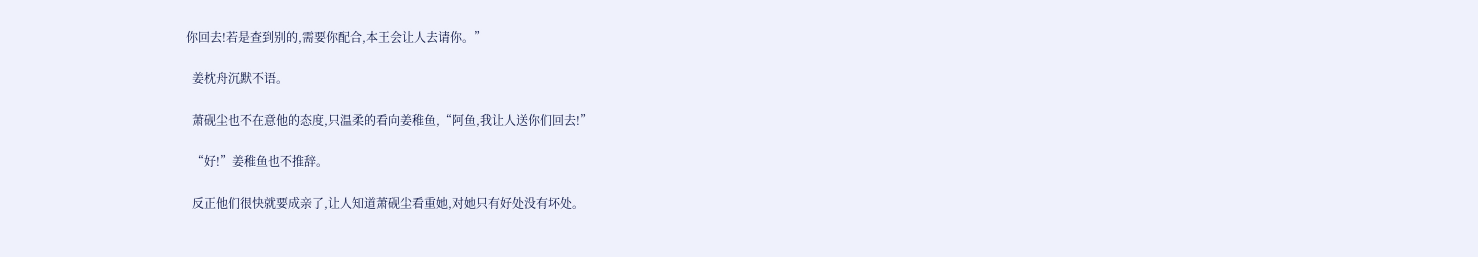你回去!若是查到别的,需要你配合,本王会让人去请你。”

  姜枕舟沉默不语。

  萧砚尘也不在意他的态度,只温柔的看向姜稚鱼,“阿鱼,我让人送你们回去!”

  “好!”姜稚鱼也不推辞。

  反正他们很快就要成亲了,让人知道萧砚尘看重她,对她只有好处没有坏处。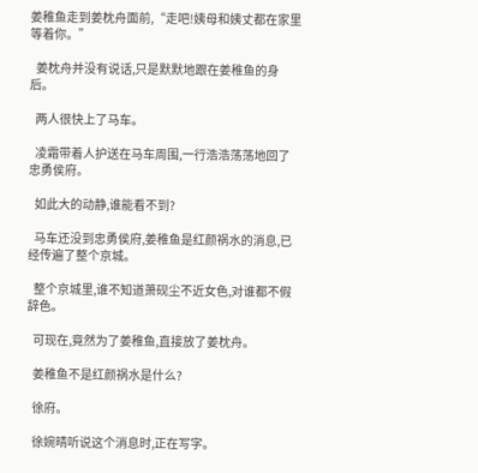姜稚鱼走到姜枕舟面前,“走吧!姨母和姨丈都在家里等着你。”

  姜枕舟并没有说话,只是默默地跟在姜稚鱼的身后。

  两人很快上了马车。

  凌霜带着人护送在马车周围,一行浩浩荡荡地回了忠勇侯府。

  如此大的动静,谁能看不到?

  马车还没到忠勇侯府,姜稚鱼是红颜祸水的消息,已经传遍了整个京城。

  整个京城里,谁不知道萧砚尘不近女色,对谁都不假辞色。

  可现在,竟然为了姜稚鱼,直接放了姜枕舟。

  姜稚鱼不是红颜祸水是什么?

  徐府。

  徐婉晴听说这个消息时,正在写字。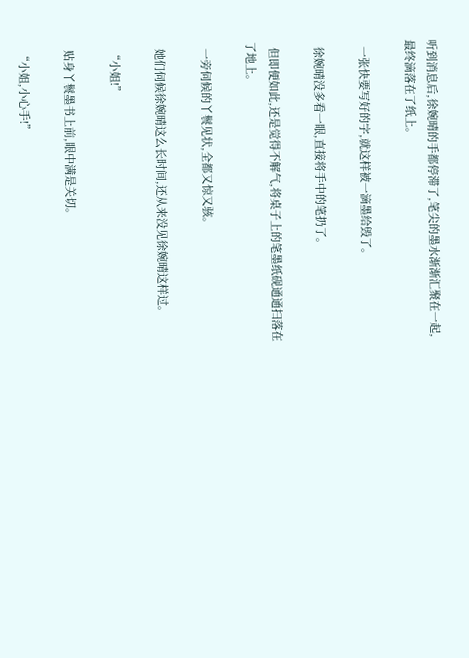听到消息后,徐婉晴的手都停滞了,笔尖的墨水渐渐汇聚在一起,最终滴落在了纸上。

  一张快要写好的字,就这样被一滴墨给毁了。

  徐婉晴没多看一眼,直接将手中的笔扔了。

  但即便如此,还是觉得不解气,将桌子上的笔墨纸砚通通扫落在了地上。

  一旁伺候的丫鬟见状,全都又惊又骇。

  她们伺候徐婉晴这么长时间,还从来没见徐婉晴这样过。

  “小姐!”

  贴身丫鬟墨书上前,眼中满是关切。

  “小姐,小心手!”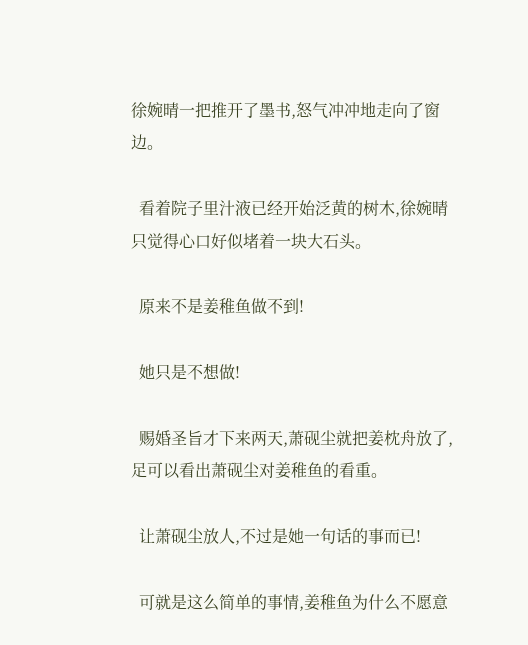徐婉晴一把推开了墨书,怒气冲冲地走向了窗边。

  看着院子里汁液已经开始泛黄的树木,徐婉晴只觉得心口好似堵着一块大石头。

  原来不是姜稚鱼做不到!

  她只是不想做!

  赐婚圣旨才下来两天,萧砚尘就把姜枕舟放了,足可以看出萧砚尘对姜稚鱼的看重。

  让萧砚尘放人,不过是她一句话的事而已!

  可就是这么简单的事情,姜稚鱼为什么不愿意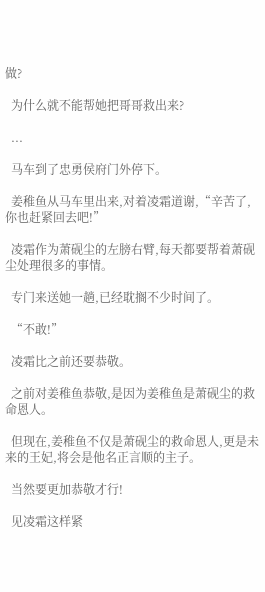做?

  为什么就不能帮她把哥哥救出来?

  ...

  马车到了忠勇侯府门外停下。

  姜稚鱼从马车里出来,对着凌霜道谢,“辛苦了,你也赶紧回去吧!”

  凌霜作为萧砚尘的左膀右臂,每天都要帮着萧砚尘处理很多的事情。

  专门来送她一趟,已经耽搁不少时间了。

  “不敢!”

  凌霜比之前还要恭敬。

  之前对姜稚鱼恭敬,是因为姜稚鱼是萧砚尘的救命恩人。

  但现在,姜稚鱼不仅是萧砚尘的救命恩人,更是未来的王妃,将会是他名正言顺的主子。

  当然要更加恭敬才行!

  见凌霜这样紧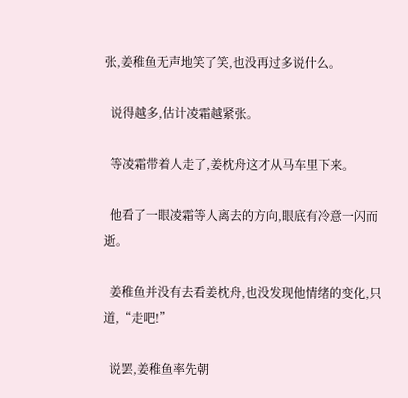张,姜稚鱼无声地笑了笑,也没再过多说什么。

  说得越多,估计凌霜越紧张。

  等凌霜带着人走了,姜枕舟这才从马车里下来。

  他看了一眼凌霜等人离去的方向,眼底有冷意一闪而逝。

  姜稚鱼并没有去看姜枕舟,也没发现他情绪的变化,只道,“走吧!”

  说罢,姜稚鱼率先朝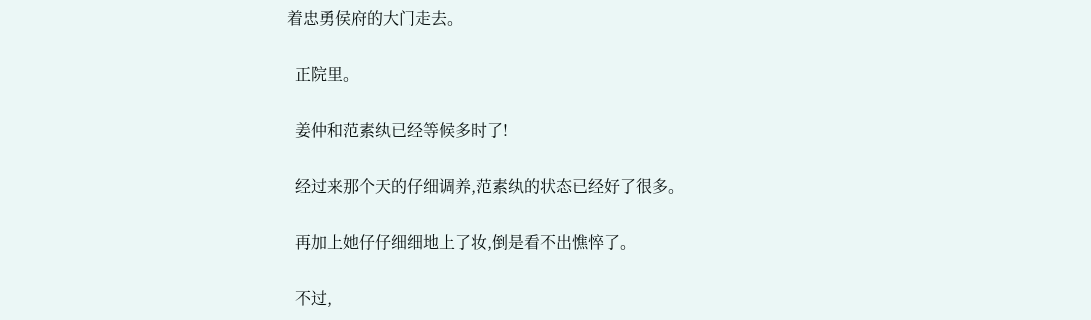着忠勇侯府的大门走去。

  正院里。

  姜仲和范素纨已经等候多时了!

  经过来那个天的仔细调养,范素纨的状态已经好了很多。

  再加上她仔仔细细地上了妆,倒是看不出憔悴了。

  不过,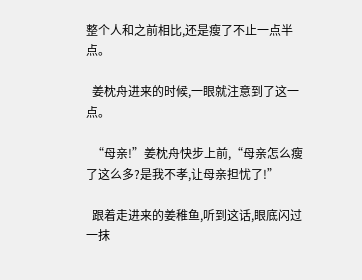整个人和之前相比,还是瘦了不止一点半点。

  姜枕舟进来的时候,一眼就注意到了这一点。

  “母亲!”姜枕舟快步上前,“母亲怎么瘦了这么多?是我不孝,让母亲担忧了!”

  跟着走进来的姜稚鱼,听到这话,眼底闪过一抹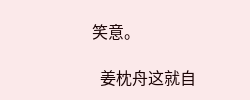笑意。

  姜枕舟这就自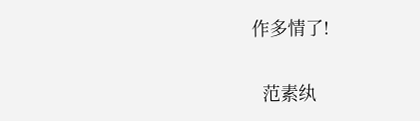作多情了!

  范素纨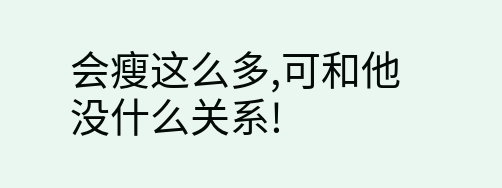会瘦这么多,可和他没什么关系!